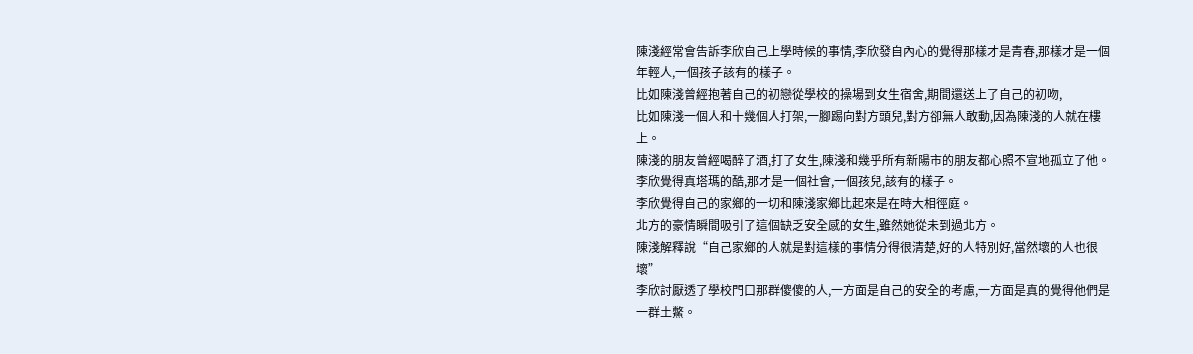陳淺經常會告訴李欣自己上學時候的事情,李欣發自內心的覺得那樣才是青春,那樣才是一個年輕人,一個孩子該有的樣子。
比如陳淺曾經抱著自己的初戀從學校的操場到女生宿舍,期間還送上了自己的初吻,
比如陳淺一個人和十幾個人打架,一腳踢向對方頭兒,對方卻無人敢動,因為陳淺的人就在樓上。
陳淺的朋友曾經喝醉了酒,打了女生,陳淺和幾乎所有新陽市的朋友都心照不宣地孤立了他。
李欣覺得真塔瑪的酷,那才是一個社會,一個孩兒,該有的樣子。
李欣覺得自己的家鄉的一切和陳淺家鄉比起來是在時大相徑庭。
北方的豪情瞬間吸引了這個缺乏安全感的女生,雖然她從未到過北方。
陳淺解釋說“自己家鄉的人就是對這樣的事情分得很清楚,好的人特別好,當然壞的人也很壞”
李欣討厭透了學校門口那群傻傻的人,一方面是自己的安全的考慮,一方面是真的覺得他們是一群土鱉。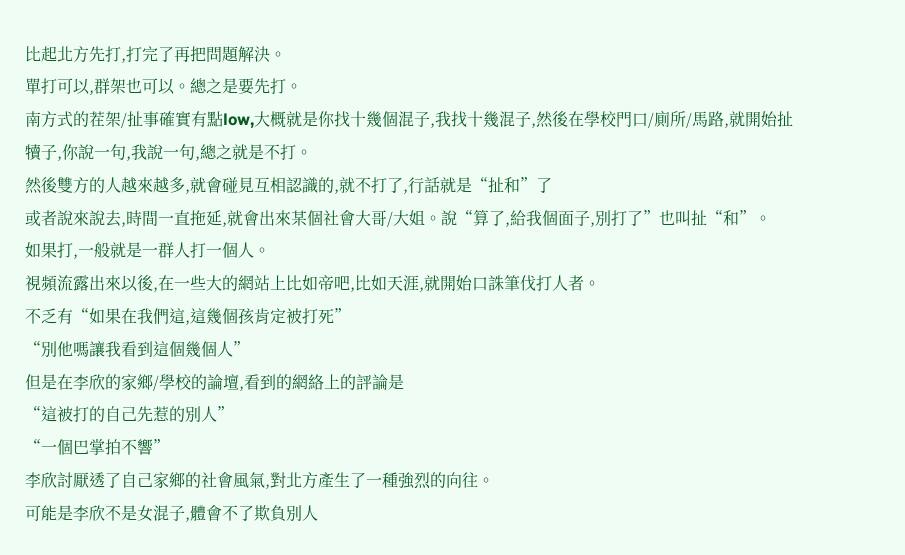比起北方先打,打完了再把問題解決。
單打可以,群架也可以。總之是要先打。
南方式的茬架/扯事確實有點low,大概就是你找十幾個混子,我找十幾混子,然後在學校門口/廁所/馬路,就開始扯犢子,你說一句,我說一句,總之就是不打。
然後雙方的人越來越多,就會碰見互相認識的,就不打了,行話就是“扯和”了
或者說來說去,時間一直拖延,就會出來某個社會大哥/大姐。說“算了,給我個面子,別打了”也叫扯“和”。
如果打,一般就是一群人打一個人。
視頻流露出來以後,在一些大的網站上比如帝吧,比如天涯,就開始口誅筆伐打人者。
不乏有“如果在我們這,這幾個孩肯定被打死”
“別他嗎讓我看到這個幾個人”
但是在李欣的家鄉/學校的論壇,看到的網絡上的評論是
“這被打的自己先惹的別人”
“一個巴掌拍不響”
李欣討厭透了自己家鄉的社會風氣,對北方產生了一種強烈的向往。
可能是李欣不是女混子,體會不了欺負別人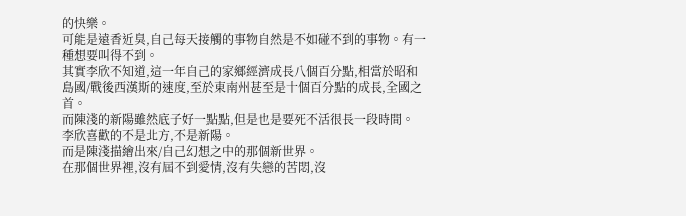的快樂。
可能是遠香近臭,自己每天接觸的事物自然是不如碰不到的事物。有一種想要叫得不到。
其實李欣不知道,這一年自己的家鄉經濟成長八個百分點,相當於昭和島國/戰後西漢斯的速度,至於東南州甚至是十個百分點的成長,全國之首。
而陳淺的新陽雖然底子好一點點,但是也是要死不活很長一段時間。
李欣喜歡的不是北方,不是新陽。
而是陳淺描繪出來/自己幻想之中的那個新世界。
在那個世界裡,沒有屆不到愛情,沒有失戀的苦悶,沒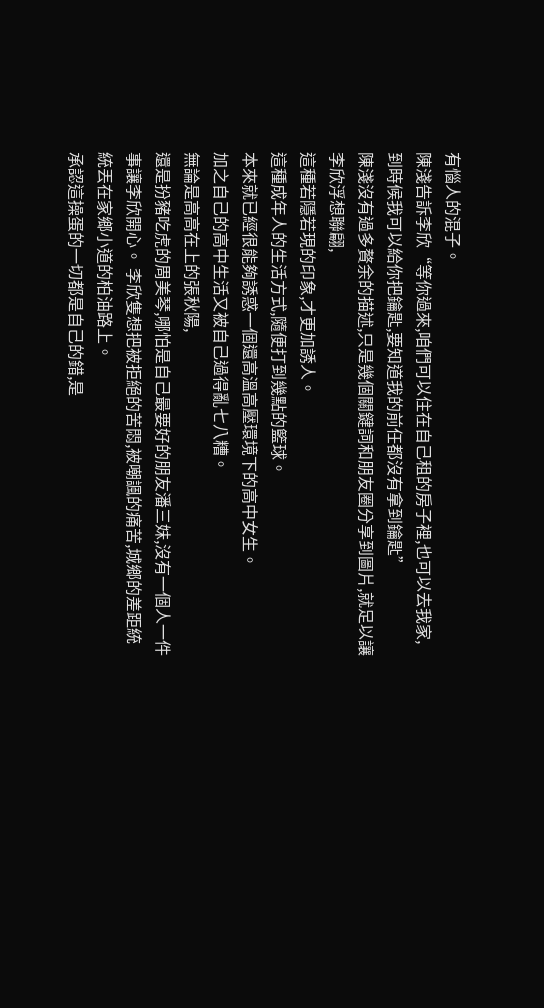有惱人的混子。
陳淺告訴李欣“等你過來,咱們可以住在自己租的房子裡,也可以去我家,到時候我可以給你把鑰匙,要知道我的前任都沒有拿到鑰匙”
陳淺沒有過多贅余的描述,只是幾個關鍵詞和朋友圈分享到圖片,就足以讓李欣浮想聯翩,
這種若隱若現的印象,才更加誘人。
這種成年人的生活方式,隨便打到幾點的籃球。
本來就已經很能夠誘惑一個還高溫高壓環境下的高中女生。
加之自己的高中生活又被自己過得亂七八糟。
無論是高高在上的張秋陽,
還是扮豬吃虎的周美琴,哪怕是自己最要好的朋友潘三妹,沒有一個人一件事讓李欣開心。 李欣隻想把被拒絕的苦悶,被嘲諷的痛苦,城鄉的差距統統丟在家鄉小道的柏油路上。
承認這操蛋的一切都是自己的錯,是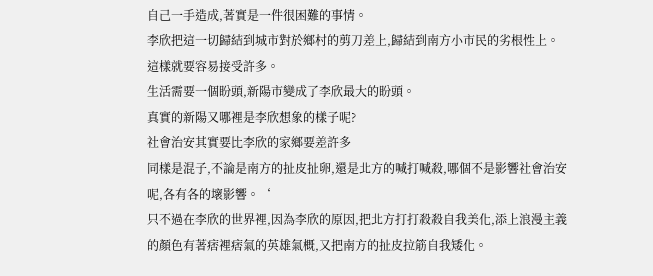自己一手造成,著實是一件很困難的事情。
李欣把這一切歸結到城市對於鄉村的剪刀差上,歸結到南方小市民的劣根性上。這樣就要容易接受許多。
生活需要一個盼頭,新陽市變成了李欣最大的盼頭。
真實的新陽又哪裡是李欣想象的樣子呢?
社會治安其實要比李欣的家鄉要差許多
同樣是混子,不論是南方的扯皮扯卵,還是北方的喊打喊殺,哪個不是影響社會治安呢,各有各的壞影響。‘
只不過在李欣的世界裡,因為李欣的原因,把北方打打殺殺自我美化,添上浪漫主義的顏色有著痞裡痞氣的英雄氣概,又把南方的扯皮拉筋自我矮化。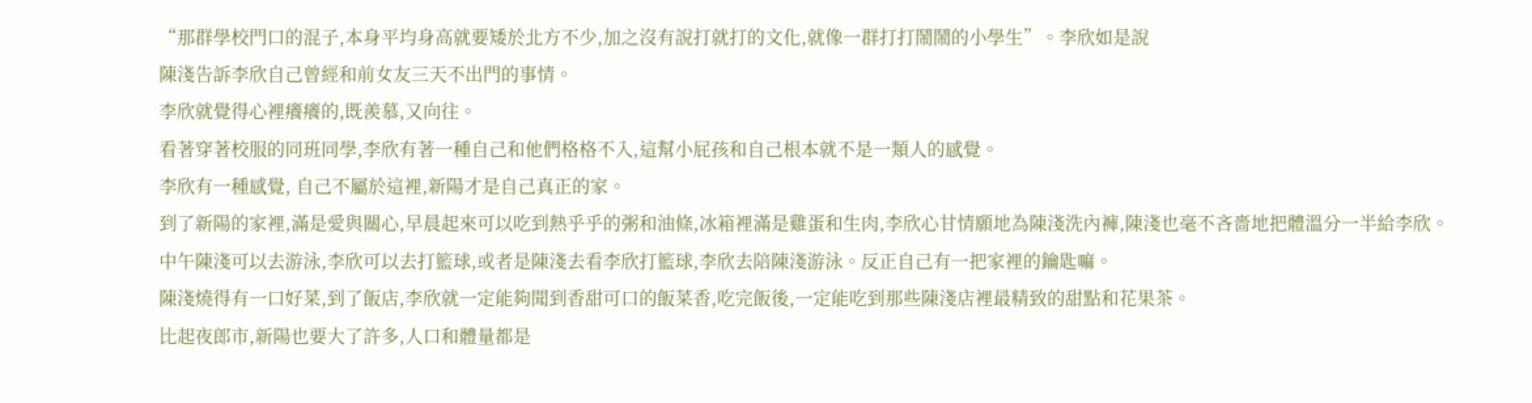“那群學校門口的混子,本身平均身高就要矮於北方不少,加之沒有說打就打的文化,就像一群打打鬧鬧的小學生”。李欣如是說
陳淺告訴李欣自己曾經和前女友三天不出門的事情。
李欣就覺得心裡癢癢的,既羨慕,又向往。
看著穿著校服的同班同學,李欣有著一種自己和他們格格不入,這幫小屁孩和自己根本就不是一類人的感覺。
李欣有一種感覺, 自己不屬於這裡,新陽才是自己真正的家。
到了新陽的家裡,滿是愛與關心,早晨起來可以吃到熱乎乎的粥和油條,冰箱裡滿是雞蛋和生肉,李欣心甘情願地為陳淺洗內褲,陳淺也毫不吝嗇地把體溫分一半給李欣。
中午陳淺可以去游泳,李欣可以去打籃球,或者是陳淺去看李欣打籃球,李欣去陪陳淺游泳。反正自己有一把家裡的鑰匙嘛。
陳淺燒得有一口好菜,到了飯店,李欣就一定能夠聞到香甜可口的飯菜香,吃完飯後,一定能吃到那些陳淺店裡最精致的甜點和花果茶。
比起夜郎市,新陽也要大了許多,人口和體量都是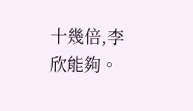十幾倍,李欣能夠。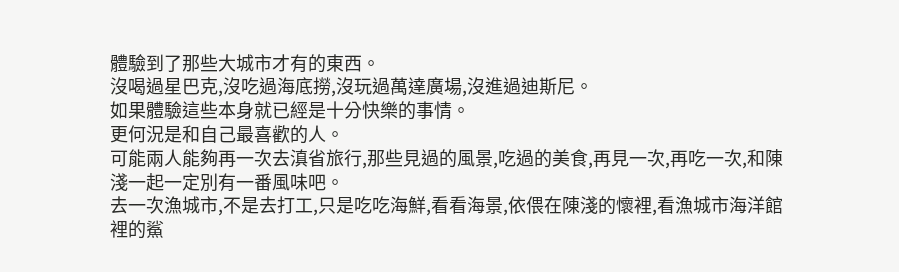體驗到了那些大城市才有的東西。
沒喝過星巴克,沒吃過海底撈,沒玩過萬達廣場,沒進過迪斯尼。
如果體驗這些本身就已經是十分快樂的事情。
更何況是和自己最喜歡的人。
可能兩人能夠再一次去滇省旅行,那些見過的風景,吃過的美食,再見一次,再吃一次,和陳淺一起一定別有一番風味吧。
去一次漁城市,不是去打工,只是吃吃海鮮,看看海景,依偎在陳淺的懷裡,看漁城市海洋館裡的鯊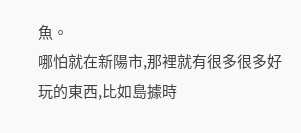魚。
哪怕就在新陽市,那裡就有很多很多好玩的東西,比如島據時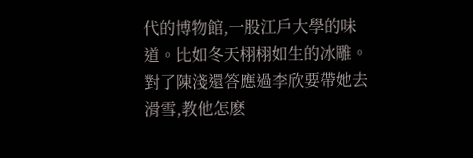代的博物館,一股江戶大學的味道。比如冬天栩栩如生的冰雕。對了陳淺還答應過李欣要帶她去滑雪,教他怎麽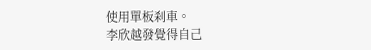使用單板刹車。
李欣越發覺得自己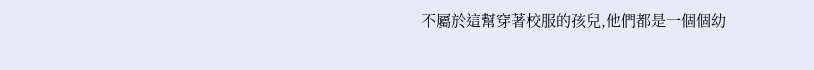不屬於這幫穿著校服的孩兒,他們都是一個個幼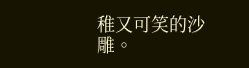稚又可笑的沙雕。